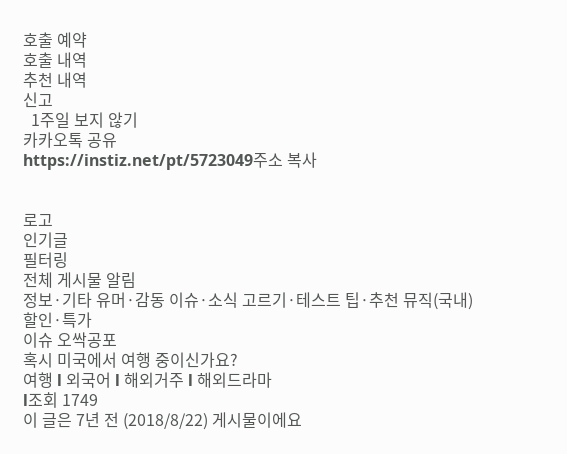호출 예약
호출 내역
추천 내역
신고
  1주일 보지 않기
카카오톡 공유
https://instiz.net/pt/5723049주소 복사


로고
인기글
필터링
전체 게시물 알림
정보·기타 유머·감동 이슈·소식 고르기·테스트 팁·추천 뮤직(국내) 할인·특가
이슈 오싹공포
혹시 미국에서 여행 중이신가요?
여행 l 외국어 l 해외거주 l 해외드라마
l조회 1749
이 글은 7년 전 (2018/8/22) 게시물이에요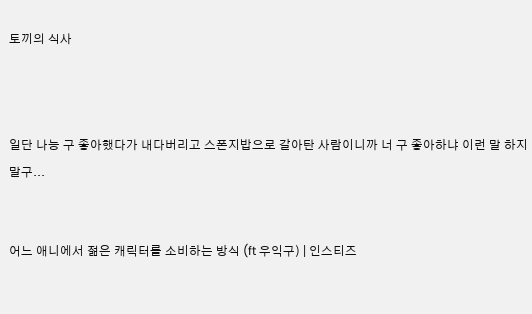토끼의 식사



일단 나능 구 좋아했다가 내다버리고 스폰지밥으로 갈아탄 사람이니까 너 구 좋아하냐 이런 말 하지 말구...


어느 애니에서 젊은 캐릭터를 소비하는 방식 (ft 우익구) | 인스티즈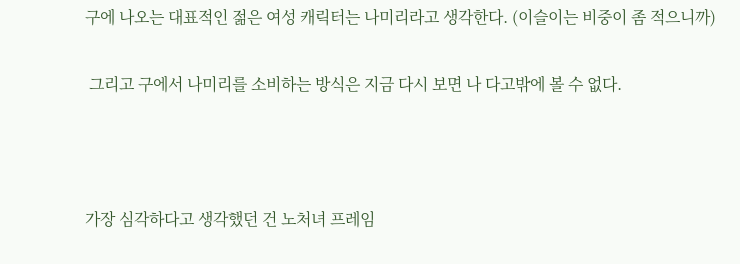구에 나오는 대표적인 젊은 여성 캐릭터는 나미리라고 생각한다. (이슬이는 비중이 좀 적으니까)

 그리고 구에서 나미리를 소비하는 방식은 지금 다시 보면 나 다고밖에 볼 수 없다.



가장 심각하다고 생각했던 건 노처녀 프레임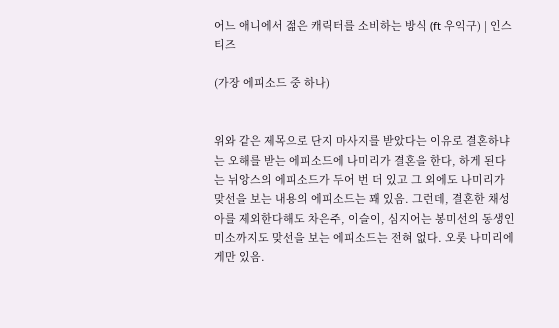어느 애니에서 젊은 캐릭터를 소비하는 방식 (ft 우익구) | 인스티즈

(가장 에피소드 중 하나)


위와 같은 제목으로 단지 마사지를 받았다는 이유로 결혼하냐는 오해를 받는 에피소드에 나미리가 결혼을 한다, 하게 된다는 뉘앙스의 에피소드가 두어 번 더 있고 그 외에도 나미리가 맞선을 보는 내용의 에피소드는 꽤 있음. 그런데, 결혼한 채성아를 제외한다해도 차은주, 이슬이, 심지어는 봉미선의 동생인 미소까지도 맞선을 보는 에피소드는 전혀 없다. 오롯 나미리에게만 있음.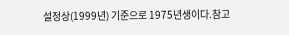설정상(1999년) 기준으로 1975년생이다.참고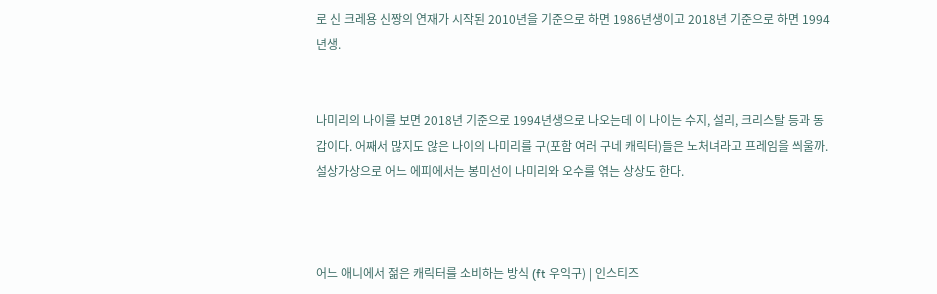로 신 크레용 신짱의 연재가 시작된 2010년을 기준으로 하면 1986년생이고 2018년 기준으로 하면 1994년생.


나미리의 나이를 보면 2018년 기준으로 1994년생으로 나오는데 이 나이는 수지, 설리, 크리스탈 등과 동갑이다. 어째서 많지도 않은 나이의 나미리를 구(포함 여러 구네 캐릭터)들은 노처녀라고 프레임을 씌울까. 설상가상으로 어느 에피에서는 봉미선이 나미리와 오수를 엮는 상상도 한다.



어느 애니에서 젊은 캐릭터를 소비하는 방식 (ft 우익구) | 인스티즈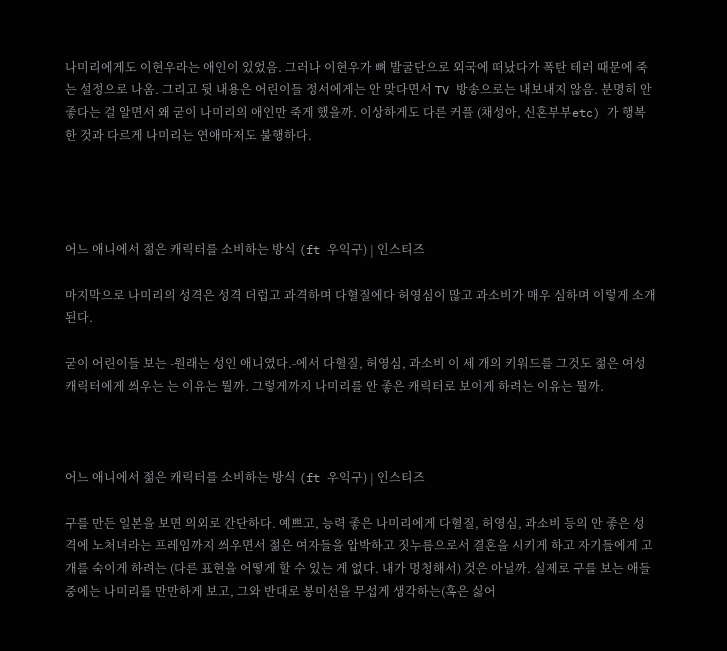나미리에게도 이현우라는 애인이 있었음. 그러나 이현우가 뼈 발굴단으로 외국에 떠났다가 폭탄 테러 때문에 죽는 설정으로 나옴. 그리고 뒷 내용은 어린이들 정서에게는 안 맞다면서 TV 방송으로는 내보내지 않음. 분명히 안 좋다는 걸 알면서 왜 굳이 나미리의 애인만 죽게 했을까. 이상하게도 다른 커플 (채성아, 신혼부부etc) 가 행복한 것과 다르게 나미리는 연애마저도 불행하다.




어느 애니에서 젊은 캐릭터를 소비하는 방식 (ft 우익구) | 인스티즈

마지막으로 나미리의 성격은 성격 더럽고 과격하며 다혈질에다 허영심이 많고 과소비가 매우 심하며 이렇게 소개된다.

굳이 어린이들 보는 -원래는 성인 애니였다.-에서 다혈질, 허영심, 과소비 이 세 개의 키워드를 그것도 젊은 여성 캐릭터에게 씌우는 는 이유는 뭘까. 그렇게까지 나미리를 안 좋은 캐릭터로 보이게 하려는 이유는 뭘까.



어느 애니에서 젊은 캐릭터를 소비하는 방식 (ft 우익구) | 인스티즈

구를 만든 일본을 보면 의외로 간단하다. 예쁘고, 능력 좋은 나미리에게 다혈질, 허영심, 과소비 등의 안 좋은 성격에 노처녀라는 프레임까지 씌우면서 젊은 여자들을 압박하고 짓누름으로서 결혼을 시키게 하고 자기들에게 고개를 숙이게 하려는 (다른 표현을 어떻게 할 수 있는 게 없다. 내가 멍청해서) 것은 아닐까. 실제로 구를 보는 애들 중에는 나미리를 만만하게 보고, 그와 반대로 봉미선을 무섭게 생각하는(혹은 싫어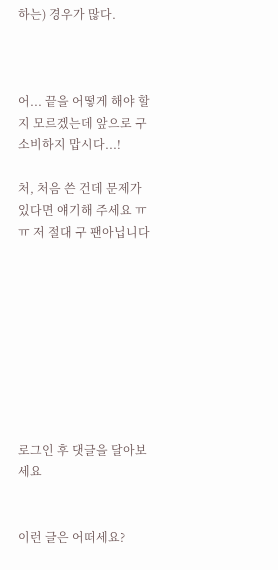하는) 경우가 많다.



어... 끝을 어떻게 해야 할지 모르겠는데 앞으로 구 소비하지 맙시다...!

처, 처음 쓴 건데 문제가 있다면 얘기해 주세요 ㅠㅠ 저 절대 구 팬아닙니다









로그인 후 댓글을 달아보세요


이런 글은 어떠세요?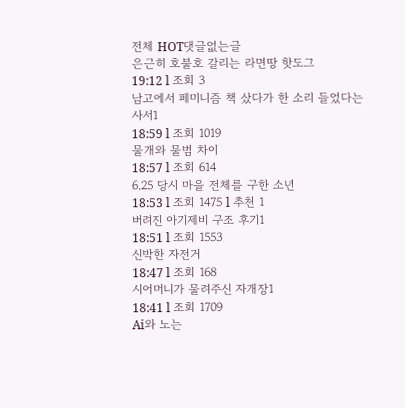전체 HOT댓글없는글
은근히 호불호 갈리는 라면땅 핫도그
19:12 l 조회 3
남고에서 페미니즘 책 샀다가 한 소리 들었다는 사서1
18:59 l 조회 1019
물개와 물범 차이
18:57 l 조회 614
6.25 당시 마을 전체를 구한 소년
18:53 l 조회 1475 l 추천 1
버려진 아기제비 구조 후기1
18:51 l 조회 1553
신박한 자전거
18:47 l 조회 168
시어머니가 물려주신 자개장1
18:41 l 조회 1709
Ai와 노는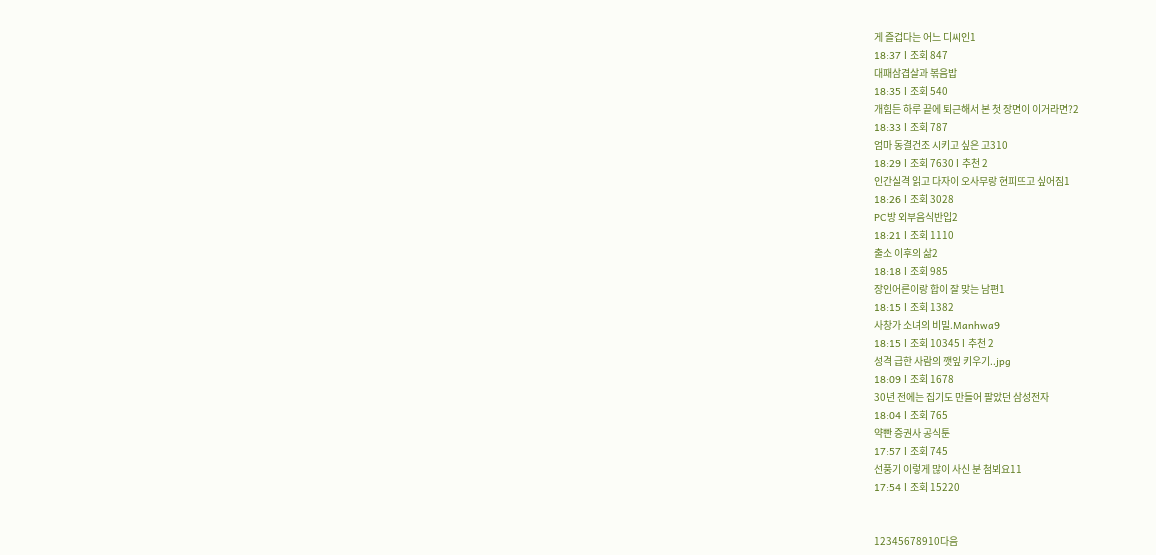게 즐겁다는 어느 디씨인1
18:37 l 조회 847
대패삼겹살과 볶음밥
18:35 l 조회 540
개힘든 하루 끝에 퇴근해서 본 첫 장면이 이거라면?2
18:33 l 조회 787
엄마 동결건조 시키고 싶은 고310
18:29 l 조회 7630 l 추천 2
인간실격 읽고 다자이 오사무랑 현피뜨고 싶어짐1
18:26 l 조회 3028
PC방 외부음식반입2
18:21 l 조회 1110
출소 이후의 삶2
18:18 l 조회 985
장인어른이랑 합이 잘 맞는 남편1
18:15 l 조회 1382
사창가 소녀의 비밀.Manhwa9
18:15 l 조회 10345 l 추천 2
성격 급한 사람의 깻잎 키우기..jpg
18:09 l 조회 1678
30년 전에는 집기도 만들어 팔았던 삼성전자
18:04 l 조회 765
약빤 증권사 공식툰
17:57 l 조회 745
선풍기 이렇게 많이 사신 분 첨뵈요11
17:54 l 조회 15220


12345678910다음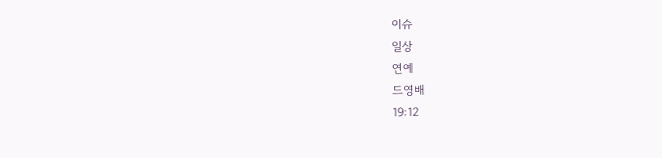이슈
일상
연예
드영배
19:12